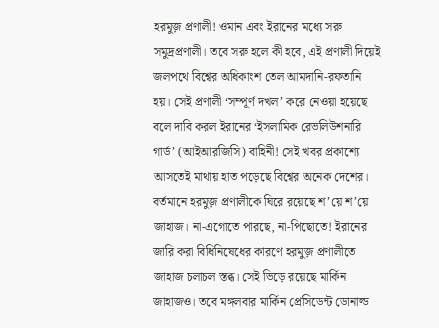হরমুজ় প্রণালী! ওমান এবং ইরানের মধ্যে সরু সমুদ্রপ্রণালী। তবে সরু হলে কী হবে, এই প্রণালী দিয়েই জলপথে বিশ্বের অধিকাংশ তেল আমদানি-রফতানি হয়। সেই প্রণালী ‘সম্পূর্ণ দখল’ করে নেওয়া হয়েছে বলে দাবি করল ইরানের ‘ইসলামিক রেভলিউশনারি গার্ড’ (আইআরজিসি) বাহিনী! সেই খবর প্রকাশ্যে আসতেই মাথায় হাত পড়েছে বিশ্বের অনেক দেশের। বর্তমানে হরমুজ় প্রণালীকে ঘিরে রয়েছে শ’য়ে শ’য়ে জাহাজ। না-এগোতে পারছে, না-পিছোতে! ইরানের জারি করা বিধিনিষেধের কারণে হরমুজ় প্রণালীতে জাহাজ চলাচল স্তব্ধ। সেই ভিড়ে রয়েছে মার্কিন জাহাজও। তবে মঙ্গলবার মার্কিন প্রেসিডেন্ট ডোনাল্ড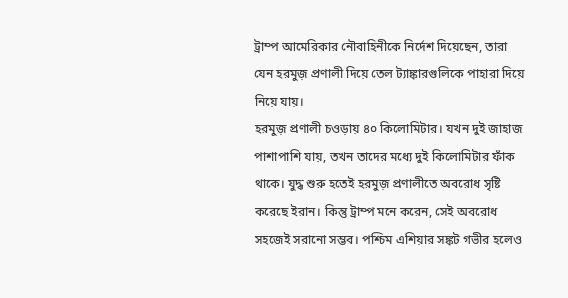ট্রাম্প আমেরিকার নৌবাহিনীকে নির্দেশ দিয়েছেন, তারা যেন হরমুজ় প্রণালী দিয়ে তেল ট্যাঙ্কারগুলিকে পাহারা দিয়ে নিয়ে যায়।
হরমুজ় প্রণালী চওড়ায় ৪০ কিলোমিটার। যখন দুই জাহাজ পাশাপাশি যায়, তখন তাদের মধ্যে দুই কিলোমিটার ফাঁক থাকে। যুদ্ধ শুরু হতেই হরমুজ় প্রণালীতে অবরোধ সৃষ্টি করেছে ইরান। কিন্তু ট্রাম্প মনে করেন, সেই অবরোধ সহজেই সরানো সম্ভব। পশ্চিম এশিয়ার সঙ্কট গভীর হলেও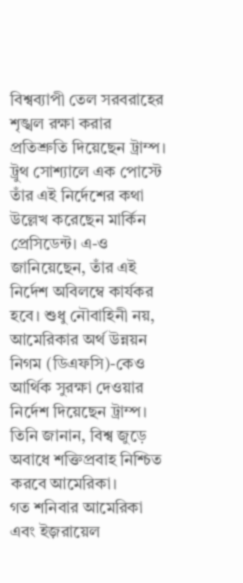বিশ্বব্যাপী তেল সরবরাহের শৃঙ্খল রক্ষা করার প্রতিশ্রুতি দিয়েছেন ট্রাম্প। ট্রুথ সোশ্যালে এক পোস্টে তাঁর এই নির্দেশের কথা উল্লেখ করেছেন মার্কিন প্রেসিডেন্ট। এ-ও জানিয়েছেন, তাঁর এই নির্দেশ অবিলম্বে কার্যকর হবে। শুধু নৌবাহিনী নয়, আমেরিকার অর্থ উন্নয়ন নিগম (ডিএফসি)-কেও আর্থিক সুরক্ষা দেওয়ার নির্দেশ দিয়েছেন ট্রাম্প। তিনি জানান, বিশ্ব জুড়ে অবাধে শক্তিপ্রবাহ নিশ্চিত করবে আমেরিকা।
গত শনিবার আমেরিকা এবং ইজ়রায়েল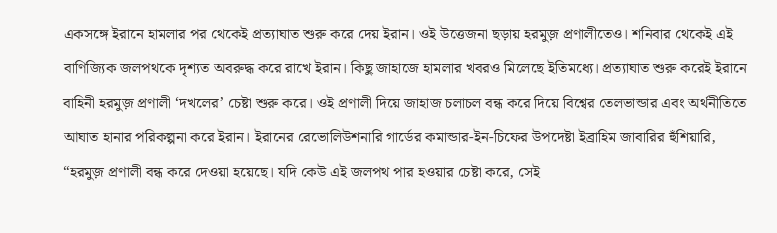একসঙ্গে ইরানে হামলার পর থেকেই প্রত্যাঘাত শুরু করে দেয় ইরান। ওই উত্তেজনা ছড়ায় হরমুজ় প্রণালীতেও। শনিবার থেকেই এই বাণিজ্যিক জলপথকে দৃশ্যত অবরুদ্ধ করে রাখে ইরান। কিছু জাহাজে হামলার খবরও মিলেছে ইতিমধ্যে। প্রত্যাঘাত শুরু করেই ইরানে বাহিনী হরমুজ় প্রণালী ‘দখলের’ চেষ্টা শুরু করে। ওই প্রণালী দিয়ে জাহাজ চলাচল বন্ধ করে দিয়ে বিশ্বের তেলভান্ডার এবং অর্থনীতিতে আঘাত হানার পরিকল্পনা করে ইরান। ইরানের রেভোলিউশনারি গার্ডের কমান্ডার-ইন-চিফের উপদেষ্টা ইব্রাহিম জাবারির হুঁশিয়ারি, “হরমুজ় প্রণালী বন্ধ করে দেওয়া হয়েছে। যদি কেউ এই জলপথ পার হওয়ার চেষ্টা করে, সেই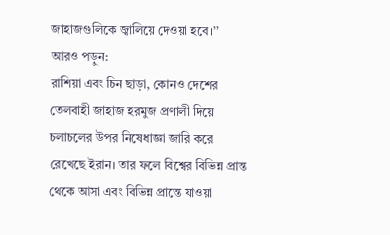জাহাজগুলিকে জ্বালিয়ে দেওয়া হবে।’’
আরও পড়ুন:
রাশিয়া এবং চিন ছাড়া, কোনও দেশের তেলবাহী জাহাজ হরমুজ প্রণালী দিয়ে চলাচলের উপর নিষেধাজ্ঞা জারি করে রেখেছে ইরান। তার ফলে বিশ্বের বিভিন্ন প্রান্ত থেকে আসা এবং বিভিন্ন প্রান্তে যাওয়া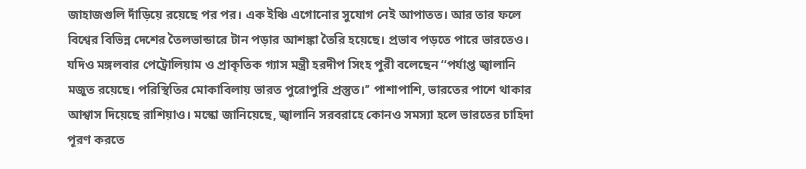জাহাজগুলি দাঁড়িয়ে রয়েছে পর পর। এক ইঞ্চি এগোনোর সুযোগ নেই আপাতত। আর তার ফলে বিশ্বের বিভিন্ন দেশের তৈলভান্ডারে টান পড়ার আশঙ্কা তৈরি হয়েছে। প্রভাব পড়তে পারে ভারতেও। যদিও মঙ্গলবার পেট্রোলিয়াম ও প্রাকৃতিক গ্যাস মন্ত্রী হরদীপ সিংহ পুরী বলেছেন ‘‘পর্যাপ্ত জ্বালানি মজুত রয়েছে। পরিস্থিতির মোকাবিলায় ভারত পুরোপুরি প্রস্তুত।’’ পাশাপাশি, ভারতের পাশে থাকার আশ্বাস দিয়েছে রাশিয়াও। মস্কো জানিয়েছে, জ্বালানি সরবরাহে কোনও সমস্যা হলে ভারতের চাহিদা পূরণ করতে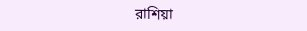রাশিয়া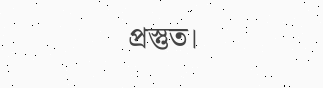প্রস্তুত।